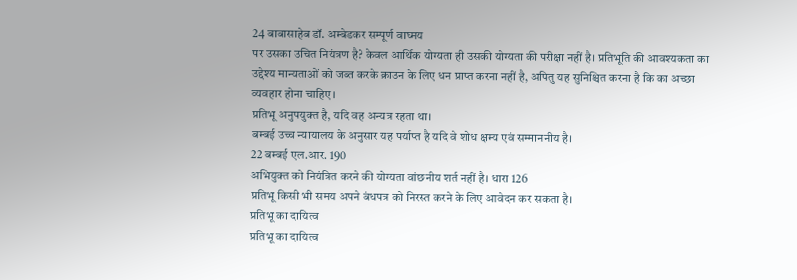24 बाबासाहेब डॉ. अम्बेडकर सम्पूर्ण वाघ्मय
पर उसका उचित नियंत्रण है? केवल आर्थिक योग्यता ही उसकी योग्यता की परीक्षा नहीं है। प्रतिभूति की आवश्यकता का उद्देश्य मान्यताओं को जब्त करके क्राउन के लिए धन प्राप्त करना नहीं है, अपितु यह सुनिश्चित करना है कि का अच्छा व्यवहार होना चाहिए।
प्रतिभू अनुपयुक्त है, यदि वह अन्यत्र रहता था।
बम्बई उच्च न्यायालय के अनुसार यह पर्याप्त है यदि वे शोध क्षम्य एवं सम्माननीय है।
22 बम्बई एल.आर. 190
अभियुक्त को नियंत्रित करने की योग्यता वांछनीय शर्त नहीं है। धारा 126
प्रतिभू किसी भी समय अपने बंधपत्र को निरस्त करने के लिए आवेदन कर सकता है।
प्रतिभू का दायित्व
प्रतिभू का दायित्व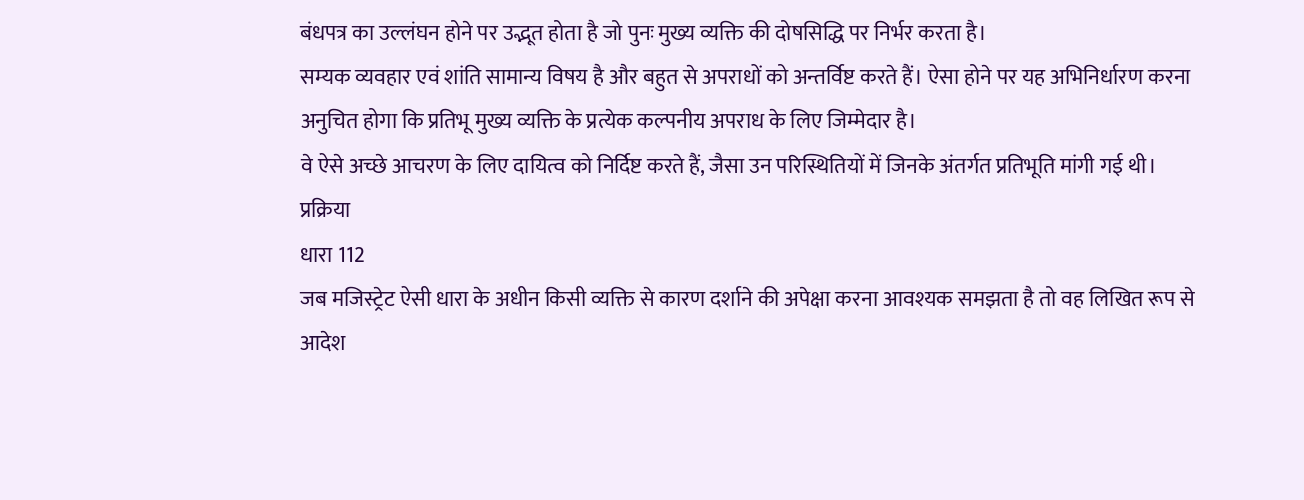बंधपत्र का उल्लंघन होने पर उद्भूत होता है जो पुनः मुख्य व्यक्ति की दोषसिद्धि पर निर्भर करता है।
सम्यक व्यवहार एवं शांति सामान्य विषय है और बहुत से अपराधों को अन्तर्विष्ट करते हैं। ऐसा होने पर यह अभिनिर्धारण करना अनुचित होगा कि प्रतिभू मुख्य व्यक्ति के प्रत्येक कल्पनीय अपराध के लिए जिम्मेदार है।
वे ऐसे अच्छे आचरण के लिए दायित्व को निर्दिष्ट करते हैं, जैसा उन परिस्थितियों में जिनके अंतर्गत प्रतिभूति मांगी गई थी।
प्रक्रिया
धारा 112
जब मजिस्ट्रेट ऐसी धारा के अधीन किसी व्यक्ति से कारण दर्शाने की अपेक्षा करना आवश्यक समझता है तो वह लिखित रूप से आदेश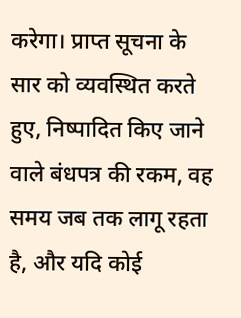करेगा। प्राप्त सूचना के सार को व्यवस्थित करते हुए, निष्पादित किए जाने वाले बंधपत्र की रकम, वह समय जब तक लागू रहता है, और यदि कोई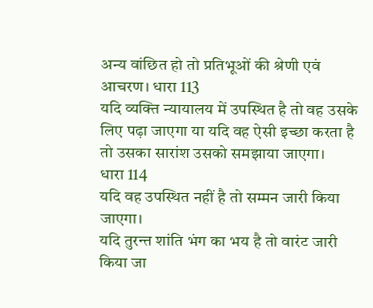अन्य वांछित हो तो प्रतिभूओं की श्रेणी एवं आचरण। धारा 113
यदि व्यक्ति न्यायालय में उपस्थित है तो वह उसके लिए पढ़ा जाएगा या यदि वह ऐसी इच्छा करता है तो उसका सारांश उसको समझाया जाएगा।
धारा 114
यदि वह उपस्थित नहीं है तो सम्मन जारी किया जाएगा।
यदि तुरन्त शांति भंग का भय है तो वारंट जारी किया जा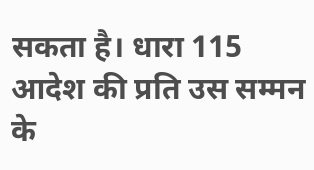सकता है। धारा 115
आदेश की प्रति उस सम्मन के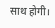साथ होगी।